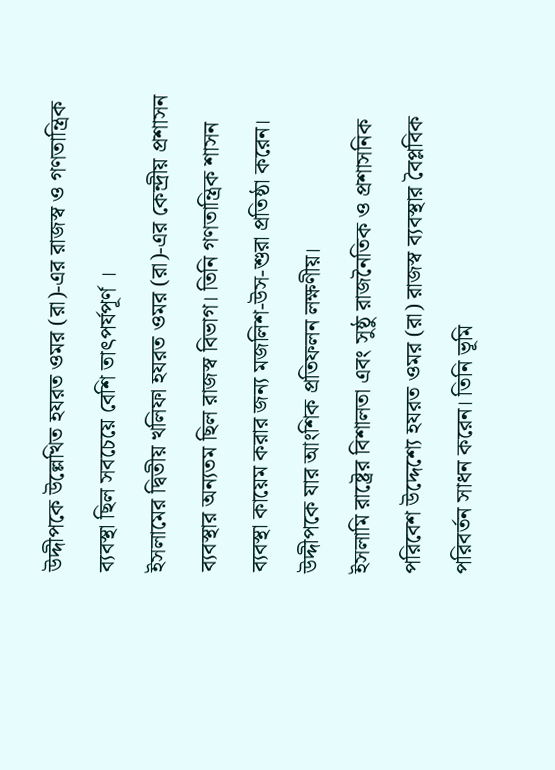উদ্দীপকে উল্লেখিত হযরত ওমর (রা)-এর রাজস্ব ও গণতান্ত্রিক ব্যবস্থা ছিল সবচেয়ে বেশি তাৎপর্যপূর্ণ ।
ইসলামের দ্বিতীয় খলিফা হযরত ওমর (রা)-এর কেন্দ্রীয় প্রশাসন ব্যবস্থার অন্যতম ছিল রাজস্ব বিভাগ। তিনি গণতান্ত্রিক শাসন ব্যবস্থা কায়েম করার জন্য মজলিশ-উস-শুরা প্রতিষ্ঠা করেন। উদ্দীপকে যার আংশিক প্রতিফলন লক্ষণীয়।
ইসলামি রাষ্ট্রের বিশালতা এবং সুষ্ঠু রাজনৈতিক ও প্রশাসনিক পরিবেশ উদ্দেশ্যে হযরত ওমর (রা) রাজস্ব ব্যবস্থার বৈপ্লবিক পরিবর্তন সাধন করেন। তিনি ভূমি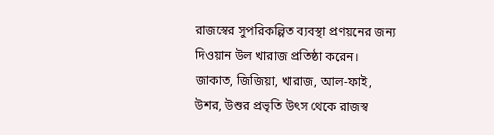রাজস্বের সুপরিকল্পিত ব্যবস্থা প্রণয়নের জন্য দিওয়ান উল খারাজ প্রতিষ্ঠা করেন। জাকাত, জিজিয়া, খারাজ, আল-ফাই, উশর, উশুর প্রভৃতি উৎস থেকে রাজস্ব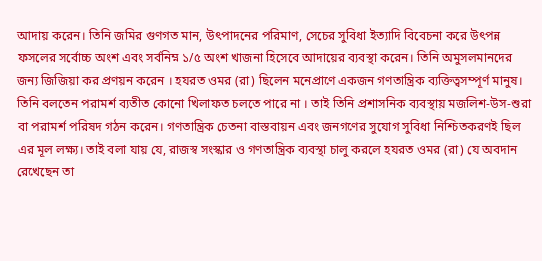আদায় করেন। তিনি জমির গুণগত মান, উৎপাদনের পরিমাণ, সেচের সুবিধা ইত্যাদি বিবেচনা করে উৎপন্ন ফসলের সর্বোচ্চ অংশ এবং সর্বনিম্ন ১/৫ অংশ খাজনা হিসেবে আদায়ের ব্যবস্থা করেন। তিনি অমুসলমানদের জন্য জিজিয়া কর প্রণয়ন করেন । হযরত ওমর (রা) ছিলেন মনেপ্রাণে একজন গণতান্ত্রিক ব্যক্তিত্বসম্পূর্ণ মানুষ। তিনি বলতেন পরামর্শ ব্যতীত কোনো খিলাফত চলতে পারে না । তাই তিনি প্রশাসনিক ব্যবস্থায় মজলিশ-উস-শুরা বা পরামর্শ পরিষদ গঠন করেন। গণতান্ত্রিক চেতনা বাস্তবায়ন এবং জনগণের সুযোগ সুবিধা নিশ্চিতকরণই ছিল এর মূল লক্ষ্য। তাই বলা যায় যে, রাজস্ব সংস্কার ও গণতান্ত্রিক ব্যবস্থা চালু করলে হযরত ওমর (রা) যে অবদান রেখেছেন তা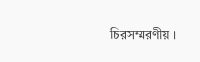চিরসম্মরণীয় ।